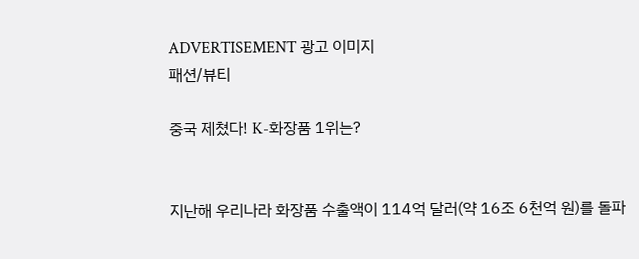ADVERTISEMENT 광고 이미지
패션/뷰티

중국 제쳤다! K-화장품 1위는?


지난해 우리나라 화장품 수출액이 114억 달러(약 16조 6천억 원)를 돌파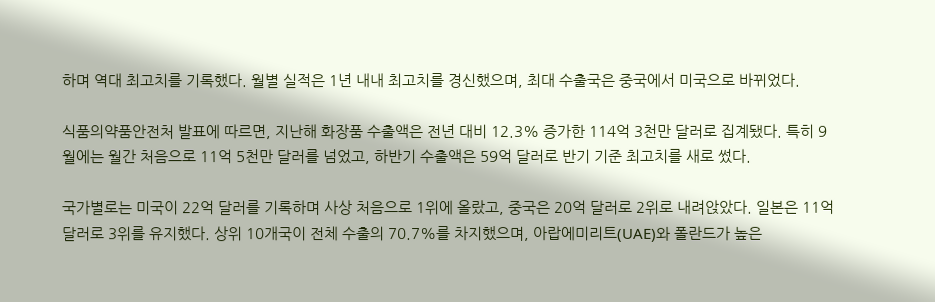하며 역대 최고치를 기록했다. 월별 실적은 1년 내내 최고치를 경신했으며, 최대 수출국은 중국에서 미국으로 바뀌었다.

식품의약품안전처 발표에 따르면, 지난해 화장품 수출액은 전년 대비 12.3% 증가한 114억 3천만 달러로 집계됐다. 특히 9월에는 월간 처음으로 11억 5천만 달러를 넘었고, 하반기 수출액은 59억 달러로 반기 기준 최고치를 새로 썼다.

국가별로는 미국이 22억 달러를 기록하며 사상 처음으로 1위에 올랐고, 중국은 20억 달러로 2위로 내려앉았다. 일본은 11억 달러로 3위를 유지했다. 상위 10개국이 전체 수출의 70.7%를 차지했으며, 아랍에미리트(UAE)와 폴란드가 높은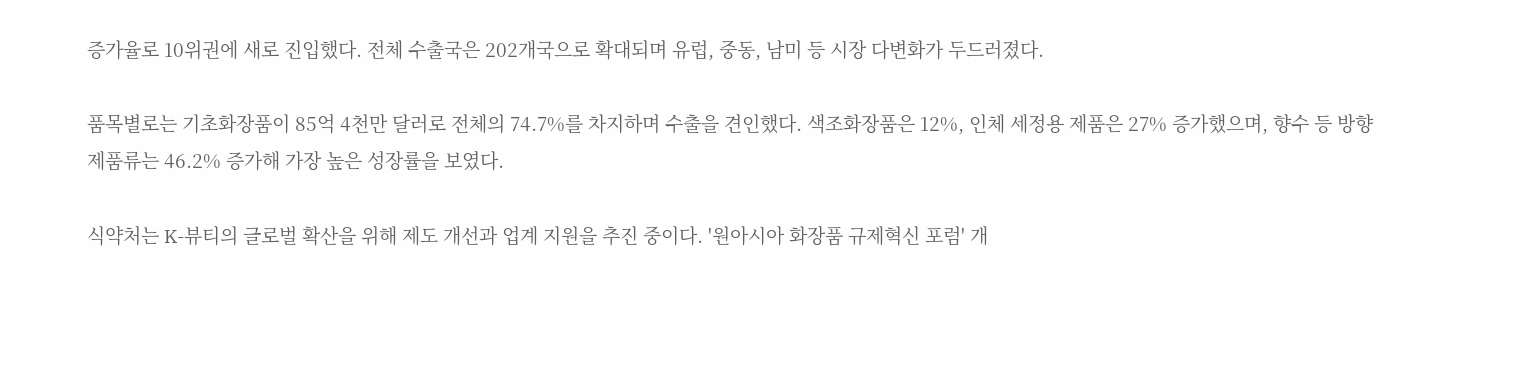증가율로 10위권에 새로 진입했다. 전체 수출국은 202개국으로 확대되며 유럽, 중동, 남미 등 시장 다변화가 두드러졌다.

품목별로는 기초화장품이 85억 4천만 달러로 전체의 74.7%를 차지하며 수출을 견인했다. 색조화장품은 12%, 인체 세정용 제품은 27% 증가했으며, 향수 등 방향제품류는 46.2% 증가해 가장 높은 성장률을 보였다.

식약처는 K-뷰티의 글로벌 확산을 위해 제도 개선과 업계 지원을 추진 중이다. '원아시아 화장품 규제혁신 포럼' 개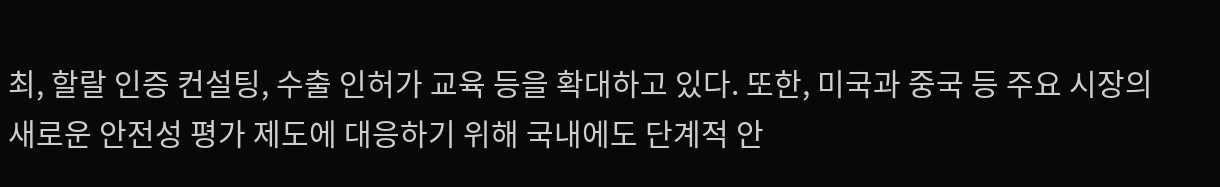최, 할랄 인증 컨설팅, 수출 인허가 교육 등을 확대하고 있다. 또한, 미국과 중국 등 주요 시장의 새로운 안전성 평가 제도에 대응하기 위해 국내에도 단계적 안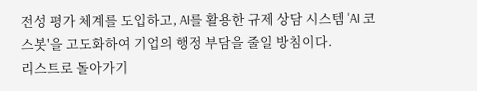전성 평가 체계를 도입하고, AI를 활용한 규제 상담 시스템 'AI 코스봇'을 고도화하여 기업의 행정 부담을 줄일 방침이다.
리스트로 돌아가기